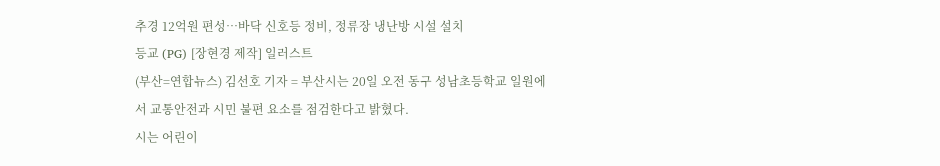추경 12억원 편성…바닥 신호등 정비, 정류장 냉난방 시설 설치
등교 (PG) [장현경 제작] 일러스트
(부산=연합뉴스) 김선호 기자 = 부산시는 20일 오전 동구 성남초등학교 일원에서 교통안전과 시민 불편 요소를 점검한다고 밝혔다.
시는 어린이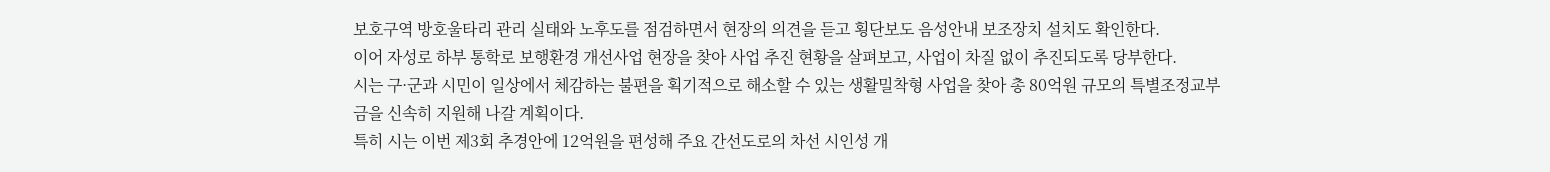보호구역 방호울타리 관리 실태와 노후도를 점검하면서 현장의 의견을 듣고 횡단보도 음성안내 보조장치 설치도 확인한다.
이어 자성로 하부 통학로 보행환경 개선사업 현장을 찾아 사업 추진 현황을 살펴보고, 사업이 차질 없이 추진되도록 당부한다.
시는 구·군과 시민이 일상에서 체감하는 불편을 획기적으로 해소할 수 있는 생활밀착형 사업을 찾아 총 80억원 규모의 특별조정교부금을 신속히 지원해 나갈 계획이다.
특히 시는 이번 제3회 추경안에 12억원을 편성해 주요 간선도로의 차선 시인성 개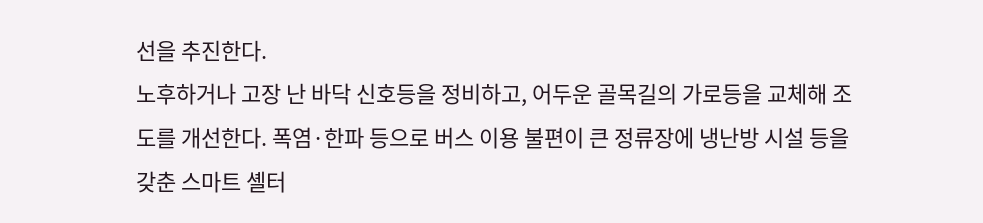선을 추진한다.
노후하거나 고장 난 바닥 신호등을 정비하고, 어두운 골목길의 가로등을 교체해 조도를 개선한다. 폭염·한파 등으로 버스 이용 불편이 큰 정류장에 냉난방 시설 등을 갖춘 스마트 셸터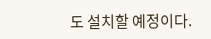도 설치할 예정이다.